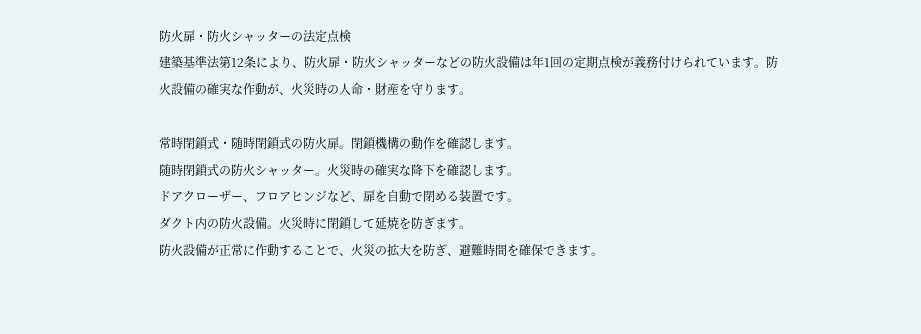防火扉・防火シャッターの法定点検
建築基準法第12条により、防火扉・防火シャッターなどの防火設備は年1回の定期点検が義務付けられています。防火設備の確実な作動が、火災時の人命・財産を守ります。

常時閉鎖式・随時閉鎖式の防火扉。閉鎖機構の動作を確認します。
随時閉鎖式の防火シャッター。火災時の確実な降下を確認します。
ドアクローザー、フロアヒンジなど、扉を自動で閉める装置です。
ダクト内の防火設備。火災時に閉鎖して延焼を防ぎます。
防火設備が正常に作動することで、火災の拡大を防ぎ、避難時間を確保できます。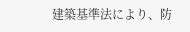建築基準法により、防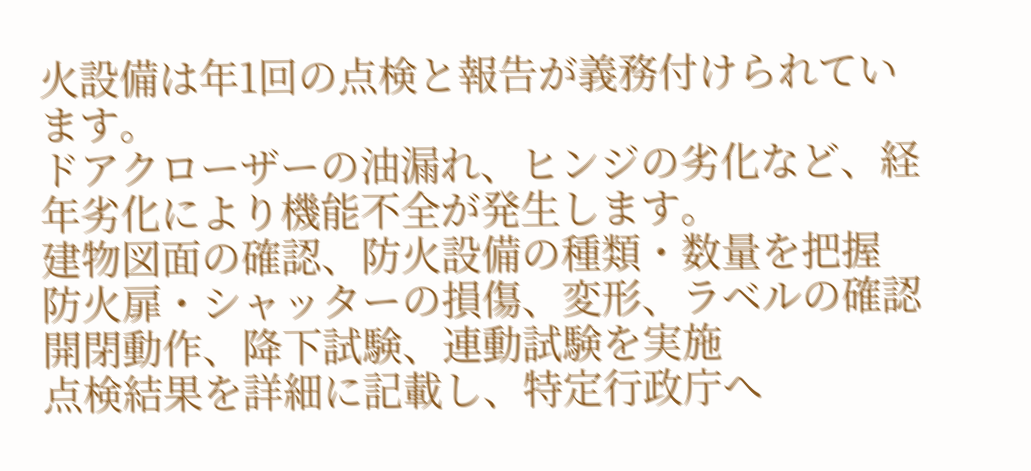火設備は年1回の点検と報告が義務付けられています。
ドアクローザーの油漏れ、ヒンジの劣化など、経年劣化により機能不全が発生します。
建物図面の確認、防火設備の種類・数量を把握
防火扉・シャッターの損傷、変形、ラベルの確認
開閉動作、降下試験、連動試験を実施
点検結果を詳細に記載し、特定行政庁へ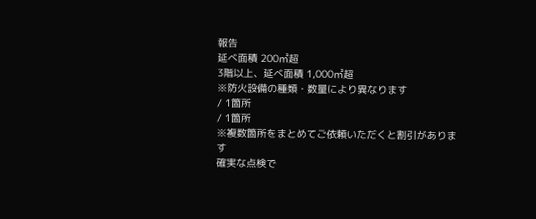報告
延べ面積 200㎡超
3階以上、延べ面積 1,000㎡超
※防火設備の種類・数量により異なります
/ 1箇所
/ 1箇所
※複数箇所をまとめてご依頼いただくと割引があります
確実な点検で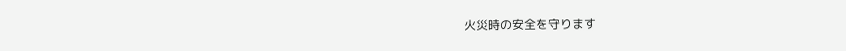火災時の安全を守ります